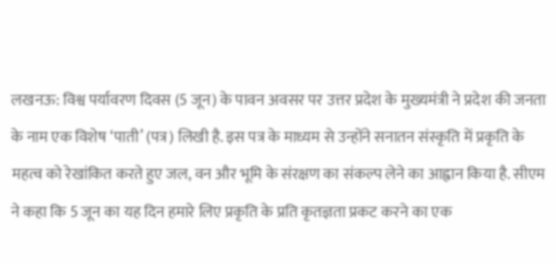लखनऊ: विश्व पर्यावरण दिवस (5 जून) के पावन अवसर पर उत्तर प्रदेश के मुख्यमंत्री ने प्रदेश की जनता के नाम एक विशेष ‘पाती’ (पत्र) लिखी है. इस पत्र के माध्यम से उन्होंने सनातन संस्कृति में प्रकृति के महत्व को रेखांकित करते हुए जल, वन और भूमि के संरक्षण का संकल्प लेने का आह्वान किया है. सीएम ने कहा कि 5 जून का यह दिन हमारे लिए प्रकृति के प्रति कृतज्ञता प्रकट करने का एक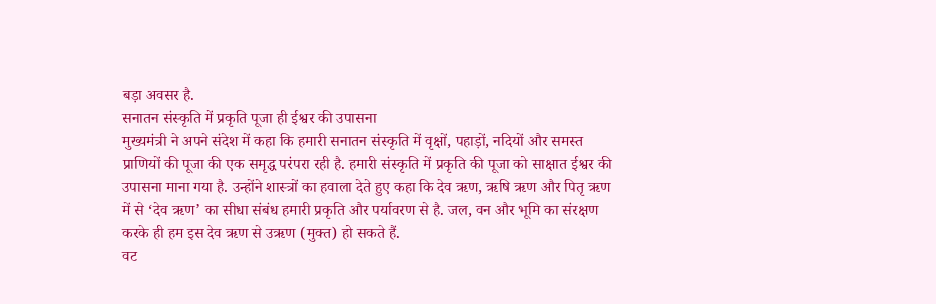बड़ा अवसर है.
सनातन संस्कृति में प्रकृति पूजा ही ईश्वर की उपासना
मुख्यमंत्री ने अपने संदेश में कहा कि हमारी सनातन संस्कृति में वृक्षों, पहाड़ों, नदियों और समस्त प्राणियों की पूजा की एक समृद्ध परंपरा रही है. हमारी संस्कृति में प्रकृति की पूजा को साक्षात ईश्वर की उपासना माना गया है. उन्होंने शास्त्रों का हवाला देते हुए कहा कि देव ऋण, ऋषि ऋण और पितृ ऋण में से ‘देव ऋण’ का सीधा संबंध हमारी प्रकृति और पर्यावरण से है. जल, वन और भूमि का संरक्षण करके ही हम इस देव ऋण से उऋण (मुक्त) हो सकते हैं.
वट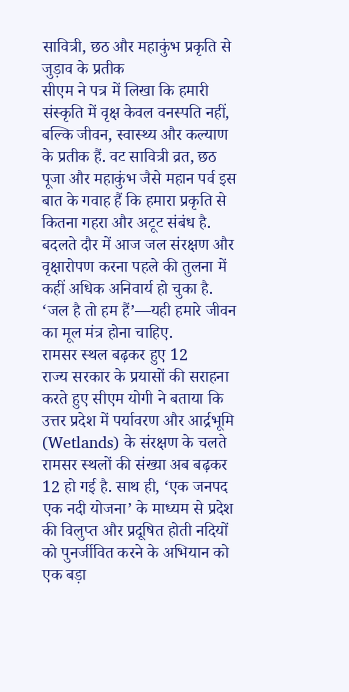सावित्री, छठ और महाकुंभ प्रकृति से जुड़ाव के प्रतीक
सीएम ने पत्र में लिखा कि हमारी संस्कृति में वृक्ष केवल वनस्पति नहीं, बल्कि जीवन, स्वास्थ्य और कल्याण के प्रतीक हैं. वट सावित्री व्रत, छठ पूजा और महाकुंभ जैसे महान पर्व इस बात के गवाह हैं कि हमारा प्रकृति से कितना गहरा और अटूट संबंध है. बदलते दौर में आज जल संरक्षण और वृक्षारोपण करना पहले की तुलना में कहीं अधिक अनिवार्य हो चुका है. ‘जल है तो हम हैं’—यही हमारे जीवन का मूल मंत्र होना चाहिए.
रामसर स्थल बढ़कर हुए 12
राज्य सरकार के प्रयासों की सराहना करते हुए सीएम योगी ने बताया कि उत्तर प्रदेश में पर्यावरण और आर्द्रभूमि (Wetlands) के संरक्षण के चलते रामसर स्थलों की संख्या अब बढ़कर 12 हो गई है. साथ ही, ‘एक जनपद एक नदी योजना’ के माध्यम से प्रदेश की विलुप्त और प्रदूषित होती नदियों को पुनर्जीवित करने के अभियान को एक बड़ा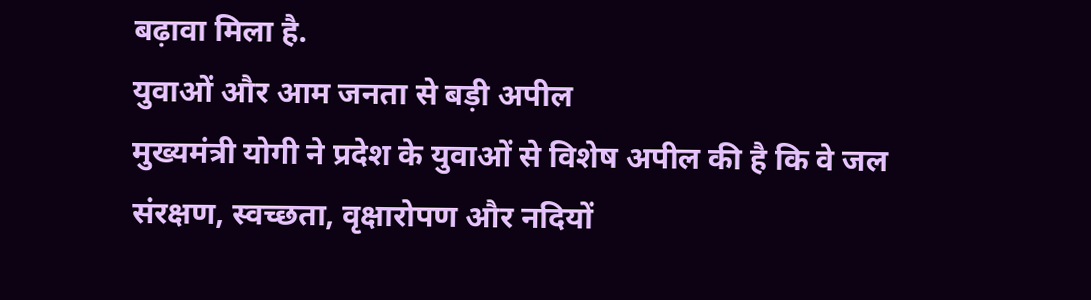बढ़ावा मिला है.
युवाओं और आम जनता से बड़ी अपील
मुख्यमंत्री योगी ने प्रदेश के युवाओं से विशेष अपील की है कि वे जल संरक्षण, स्वच्छता, वृक्षारोपण और नदियों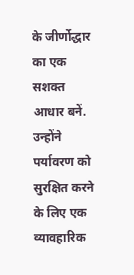के जीर्णोद्धार का एक सशक्त आधार बनें. उन्होंने पर्यावरण को सुरक्षित करने के लिए एक व्यावहारिक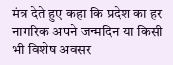मंत्र देते हुए कहा कि प्रदेश का हर नागरिक अपने जन्मदिन या किसी भी विशेष अवसर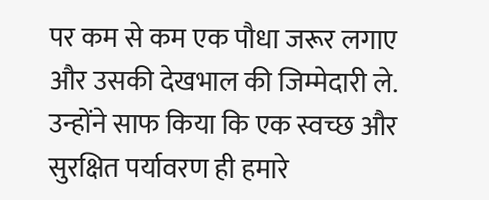पर कम से कम एक पौधा जरूर लगाए और उसकी देखभाल की जिम्मेदारी ले. उन्होंने साफ किया कि एक स्वच्छ और सुरक्षित पर्यावरण ही हमारे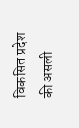विकसित प्रदेश की असली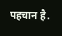पहचान है.